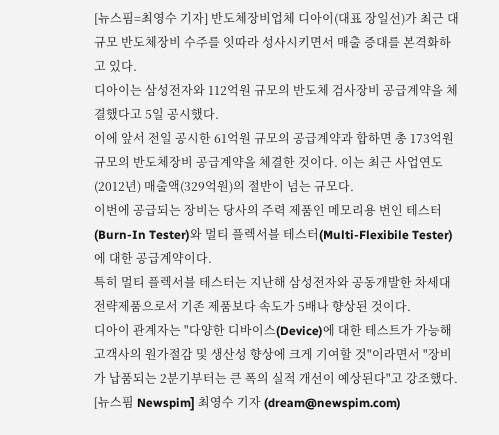[뉴스핌=최영수 기자] 반도체장비업체 디아이(대표 장일선)가 최근 대규모 반도체장비 수주를 잇따라 성사시키면서 매출 증대를 본격화하고 있다.
디아이는 삼성전자와 112억원 규모의 반도체 검사장비 공급계약을 체결했다고 5일 공시했다.
이에 앞서 전일 공시한 61억원 규모의 공급계약과 합하면 총 173억원 규모의 반도체장비 공급계약을 체결한 것이다. 이는 최근 사업연도(2012년) 매출액(329억원)의 절반이 넘는 규모다.
이번에 공급되는 장비는 당사의 주력 제품인 메모리용 번인 테스터(Burn-In Tester)와 멀티 플렉서블 테스터(Multi-Flexibile Tester)에 대한 공급계약이다.
특히 멀티 플렉서블 테스터는 지난해 삼성전자와 공동개발한 차세대 전략제품으로서 기존 제품보다 속도가 5배나 향상된 것이다.
디아이 관계자는 "다양한 디바이스(Device)에 대한 테스트가 가능해 고객사의 원가절감 및 생산성 향상에 크게 기여할 것"이라면서 "장비가 납품되는 2분기부터는 큰 폭의 실적 개선이 예상된다"고 강조했다.
[뉴스핌 Newspim] 최영수 기자 (dream@newspim.com)